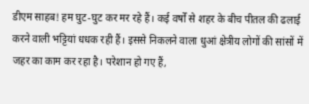डीएम साहब! हम घुट-घुट कर मर रहे हैं। कई वर्षों से शहर के बीच पीतल की ढलाई करने वाली भट्टियां धधक रही हैं। इससे निकलने वाला धुआं क्षेत्रीय लोगों की सांसों में जहर का काम कर रहा है। परेशान हो गए हैं,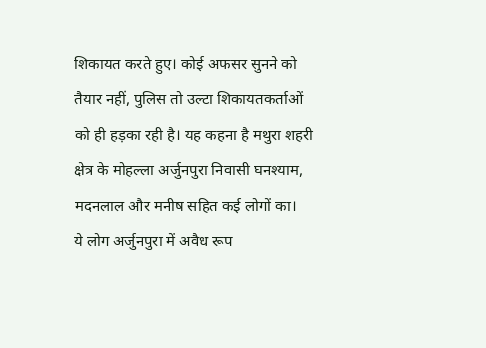शिकायत करते हुए। कोई अफसर सुनने को तैयार नहीं, पुलिस तो उल्टा शिकायतकर्ताओं को ही हड़का रही है। यह कहना है मथुरा शहरी क्षेत्र के मोहल्ला अर्जुनपुरा निवासी घनश्याम, मदनलाल और मनीष सहित कई लोगों का।
ये लोग अर्जुनपुरा में अवैध रूप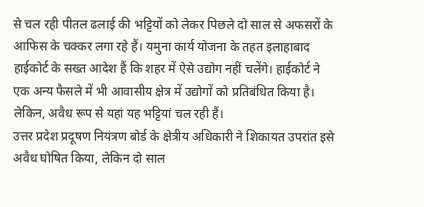से चल रही पीतल ढलाई की भट्टियों को लेकर पिछले दो साल से अफसरों के आफिस के चक्कर लगा रहे हैं। यमुना कार्य योजना के तहत इलाहाबाद हाईकोर्ट के सख्त आदेश हैं कि शहर में ऐसे उद्योग नहीं चलेंगे। हाईकोर्ट ने एक अन्य फैसले में भी आवासीय क्षेत्र में उद्योगों को प्रतिबंधित किया है। लेकिन, अवैध रूप से यहां यह भट्टियां चल रही हैं।
उत्तर प्रदेश प्रदूषण नियंत्रण बोर्ड के क्षेत्रीय अधिकारी ने शिकायत उपरांत इसे अवैध घोषित किया, लेकिन दो साल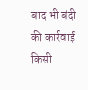बाद भी बंदी की कार्रवाई किसी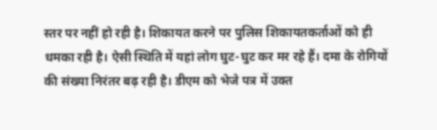स्तर पर नहीं हो रही है। शिकायत करने पर पुलिस शिकायतकर्ताओं को ही धमका रही है। ऐसी स्थिति में यहां लोग घुट-घुट कर मर रहे हैं। दमा के रोगियों की संख्या निरंतर बढ़ रही है। डीएम को भेजे पत्र में उक्त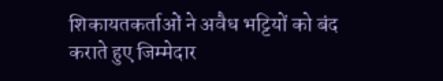शिकायतकर्ताओं ने अवैध भट्टियों को बंद कराते हुए जिम्मेदार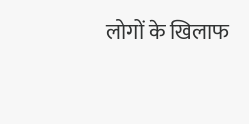लोगों के खिलाफ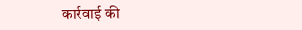कार्रवाई की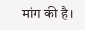मांग की है।